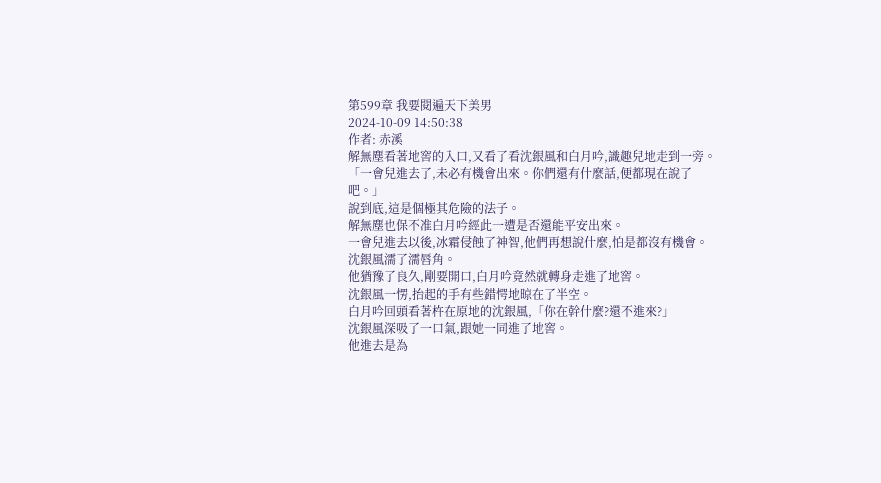第599章 我要閱遍天下美男
2024-10-09 14:50:38
作者: 赤溪
解無塵看著地窖的入口,又看了看沈銀風和白月吟,識趣兒地走到一旁。
「一會兒進去了,未必有機會出來。你們還有什麼話,便都現在說了吧。」
說到底,這是個極其危險的法子。
解無塵也保不准白月吟經此一遭是否還能平安出來。
一會兒進去以後,冰霜侵蝕了神智,他們再想說什麼,怕是都沒有機會。
沈銀風濡了濡唇角。
他猶豫了良久,剛要開口,白月吟竟然就轉身走進了地窖。
沈銀風一愣,抬起的手有些錯愕地晾在了半空。
白月吟回頭看著杵在原地的沈銀風,「你在幹什麼?還不進來?」
沈銀風深吸了一口氣,跟她一同進了地窖。
他進去是為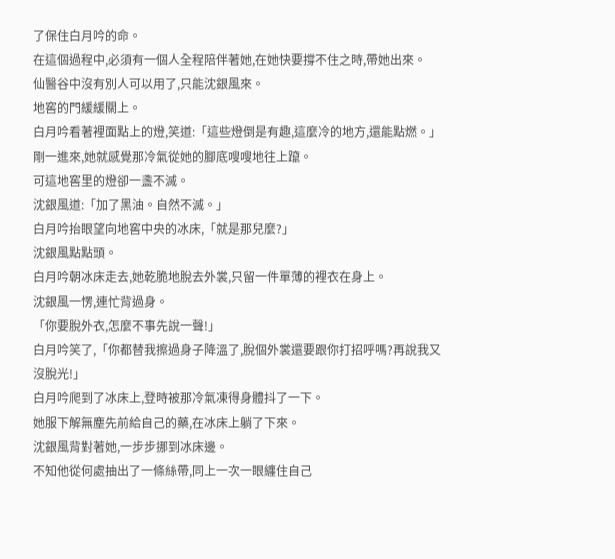了保住白月吟的命。
在這個過程中,必須有一個人全程陪伴著她,在她快要撐不住之時,帶她出來。
仙醫谷中沒有別人可以用了,只能沈銀風來。
地窖的門緩緩關上。
白月吟看著裡面點上的燈,笑道:「這些燈倒是有趣,這麼冷的地方,還能點燃。」
剛一進來,她就感覺那冷氣從她的腳底嗖嗖地往上躥。
可這地窖里的燈卻一盞不滅。
沈銀風道:「加了黑油。自然不滅。」
白月吟抬眼望向地窖中央的冰床,「就是那兒麼?」
沈銀風點點頭。
白月吟朝冰床走去,她乾脆地脫去外裳,只留一件單薄的裡衣在身上。
沈銀風一愣,連忙背過身。
「你要脫外衣,怎麼不事先說一聲!」
白月吟笑了,「你都替我擦過身子降溫了,脫個外裳還要跟你打招呼嗎?再說我又沒脫光!」
白月吟爬到了冰床上,登時被那冷氣凍得身體抖了一下。
她服下解無塵先前給自己的藥,在冰床上躺了下來。
沈銀風背對著她,一步步挪到冰床邊。
不知他從何處抽出了一條絲帶,同上一次一眼纏住自己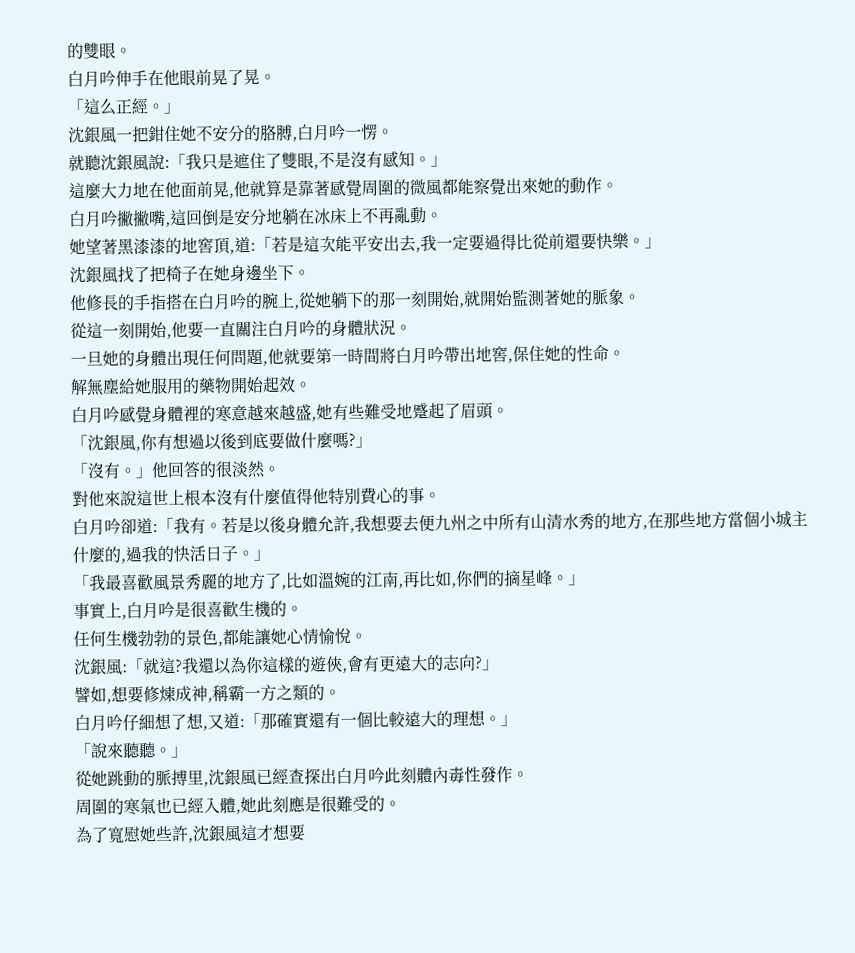的雙眼。
白月吟伸手在他眼前晃了晃。
「這么正經。」
沈銀風一把鉗住她不安分的胳膊,白月吟一愣。
就聽沈銀風說:「我只是遮住了雙眼,不是沒有感知。」
這麼大力地在他面前晃,他就算是靠著感覺周圍的微風都能察覺出來她的動作。
白月吟撇撇嘴,這回倒是安分地躺在冰床上不再亂動。
她望著黑漆漆的地窖頂,道:「若是這次能平安出去,我一定要過得比從前還要快樂。」
沈銀風找了把椅子在她身邊坐下。
他修長的手指搭在白月吟的腕上,從她躺下的那一刻開始,就開始監測著她的脈象。
從這一刻開始,他要一直關注白月吟的身體狀況。
一旦她的身體出現任何問題,他就要第一時間將白月吟帶出地窖,保住她的性命。
解無塵給她服用的藥物開始起效。
白月吟感覺身體裡的寒意越來越盛,她有些難受地蹙起了眉頭。
「沈銀風,你有想過以後到底要做什麼嗎?」
「沒有。」他回答的很淡然。
對他來說這世上根本沒有什麼值得他特別費心的事。
白月吟卻道:「我有。若是以後身體允許,我想要去便九州之中所有山清水秀的地方,在那些地方當個小城主什麼的,過我的快活日子。」
「我最喜歡風景秀麗的地方了,比如溫婉的江南,再比如,你們的摘星峰。」
事實上,白月吟是很喜歡生機的。
任何生機勃勃的景色,都能讓她心情愉悅。
沈銀風:「就這?我還以為你這樣的遊俠,會有更遠大的志向?」
譬如,想要修煉成神,稱霸一方之類的。
白月吟仔細想了想,又道:「那確實還有一個比較遠大的理想。」
「說來聽聽。」
從她跳動的脈搏里,沈銀風已經查探出白月吟此刻體內毒性發作。
周圍的寒氣也已經入體,她此刻應是很難受的。
為了寬慰她些許,沈銀風這才想要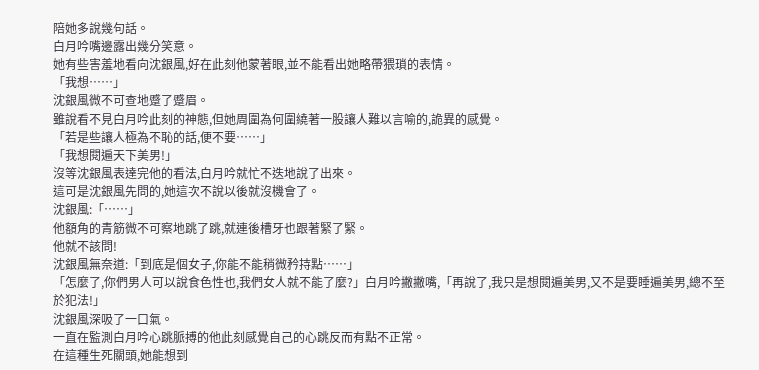陪她多說幾句話。
白月吟嘴邊露出幾分笑意。
她有些害羞地看向沈銀風,好在此刻他蒙著眼,並不能看出她略帶猥瑣的表情。
「我想……」
沈銀風微不可查地蹙了蹙眉。
雖說看不見白月吟此刻的神態,但她周圍為何圍繞著一股讓人難以言喻的,詭異的感覺。
「若是些讓人極為不恥的話,便不要……」
「我想閱遍天下美男!」
沒等沈銀風表達完他的看法,白月吟就忙不迭地說了出來。
這可是沈銀風先問的,她這次不說以後就沒機會了。
沈銀風:「……」
他額角的青筋微不可察地跳了跳,就連後槽牙也跟著緊了緊。
他就不該問!
沈銀風無奈道:「到底是個女子,你能不能稍微矜持點……」
「怎麼了,你們男人可以說食色性也,我們女人就不能了麼?」白月吟撇撇嘴,「再說了,我只是想閱遍美男,又不是要睡遍美男,總不至於犯法!」
沈銀風深吸了一口氣。
一直在監測白月吟心跳脈搏的他此刻感覺自己的心跳反而有點不正常。
在這種生死關頭,她能想到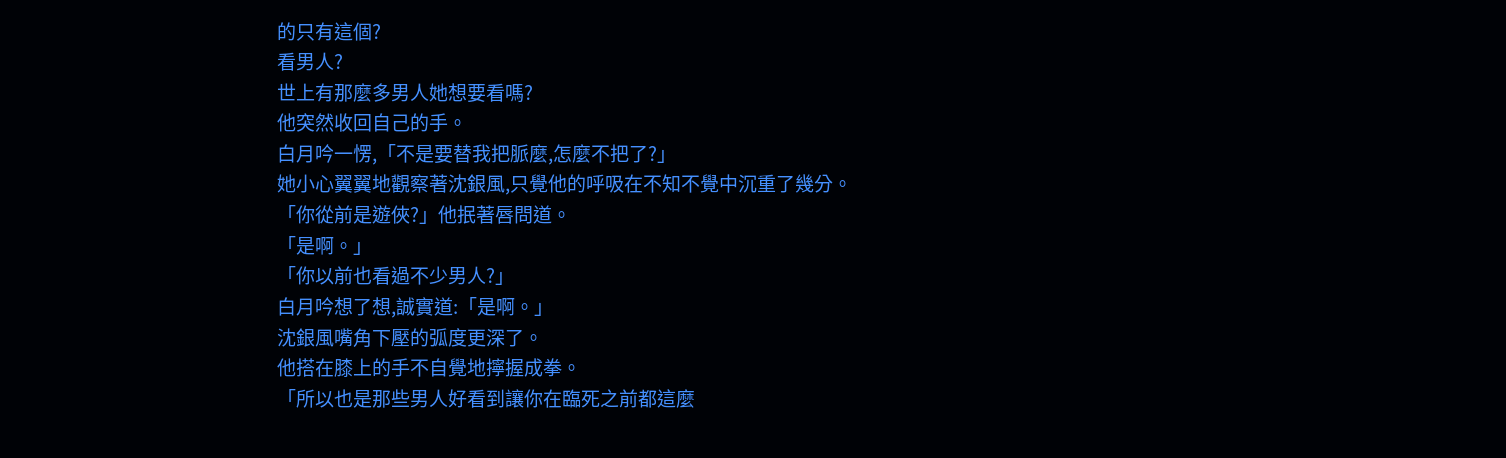的只有這個?
看男人?
世上有那麼多男人她想要看嗎?
他突然收回自己的手。
白月吟一愣,「不是要替我把脈麼,怎麼不把了?」
她小心翼翼地觀察著沈銀風,只覺他的呼吸在不知不覺中沉重了幾分。
「你從前是遊俠?」他抿著唇問道。
「是啊。」
「你以前也看過不少男人?」
白月吟想了想,誠實道:「是啊。」
沈銀風嘴角下壓的弧度更深了。
他搭在膝上的手不自覺地擰握成拳。
「所以也是那些男人好看到讓你在臨死之前都這麼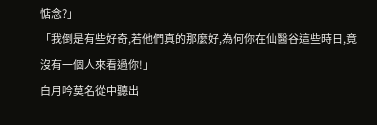惦念?」
「我倒是有些好奇,若他們真的那麼好,為何你在仙醫谷這些時日,竟沒有一個人來看過你!」
白月吟莫名從中聽出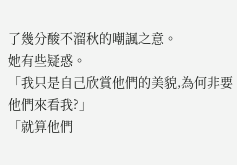了幾分酸不溜秋的嘲諷之意。
她有些疑惑。
「我只是自己欣賞他們的美貌,為何非要他們來看我?」
「就算他們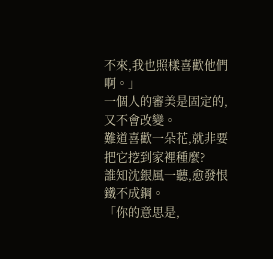不來,我也照樣喜歡他們啊。」
一個人的審美是固定的,又不會改變。
難道喜歡一朵花,就非要把它挖到家裡種麼?
誰知沈銀風一聽,愈發恨鐵不成鋼。
「你的意思是,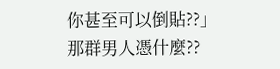你甚至可以倒貼??」
那群男人憑什麼??